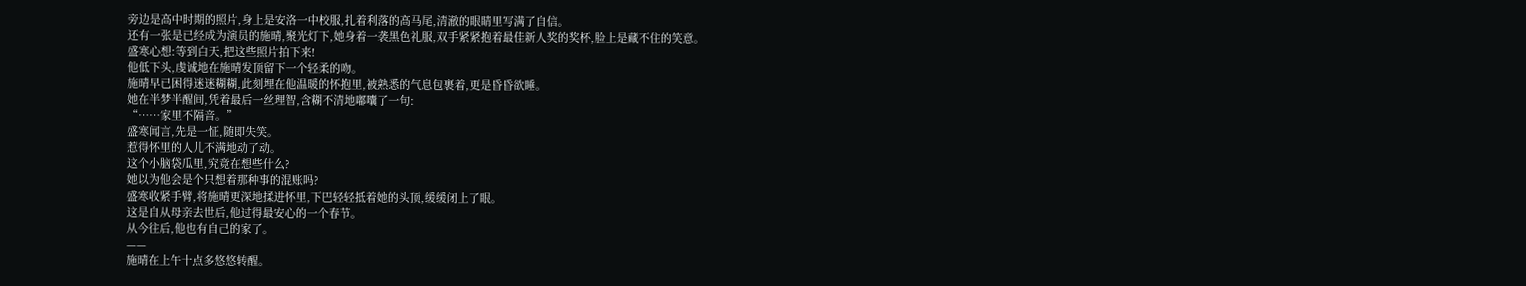旁边是高中时期的照片,身上是安洛一中校服,扎着利落的高马尾,清澈的眼睛里写满了自信。
还有一张是已经成为演员的施晴,聚光灯下,她身着一袭黑色礼服,双手紧紧抱着最佳新人奖的奖杯,脸上是藏不住的笑意。
盛寒心想:等到白天,把这些照片拍下来!
他低下头,虔诚地在施晴发顶留下一个轻柔的吻。
施晴早已困得迷迷糊糊,此刻埋在他温暖的怀抱里,被熟悉的气息包裹着,更是昏昏欲睡。
她在半梦半醒间,凭着最后一丝理智,含糊不清地嘟囔了一句:
“……家里不隔音。”
盛寒闻言,先是一怔,随即失笑。
惹得怀里的人儿不满地动了动。
这个小脑袋瓜里,究竟在想些什么?
她以为他会是个只想着那种事的混账吗?
盛寒收紧手臂,将施晴更深地揉进怀里,下巴轻轻抵着她的头顶,缓缓闭上了眼。
这是自从母亲去世后,他过得最安心的一个春节。
从今往后,他也有自己的家了。
——
施晴在上午十点多悠悠转醒。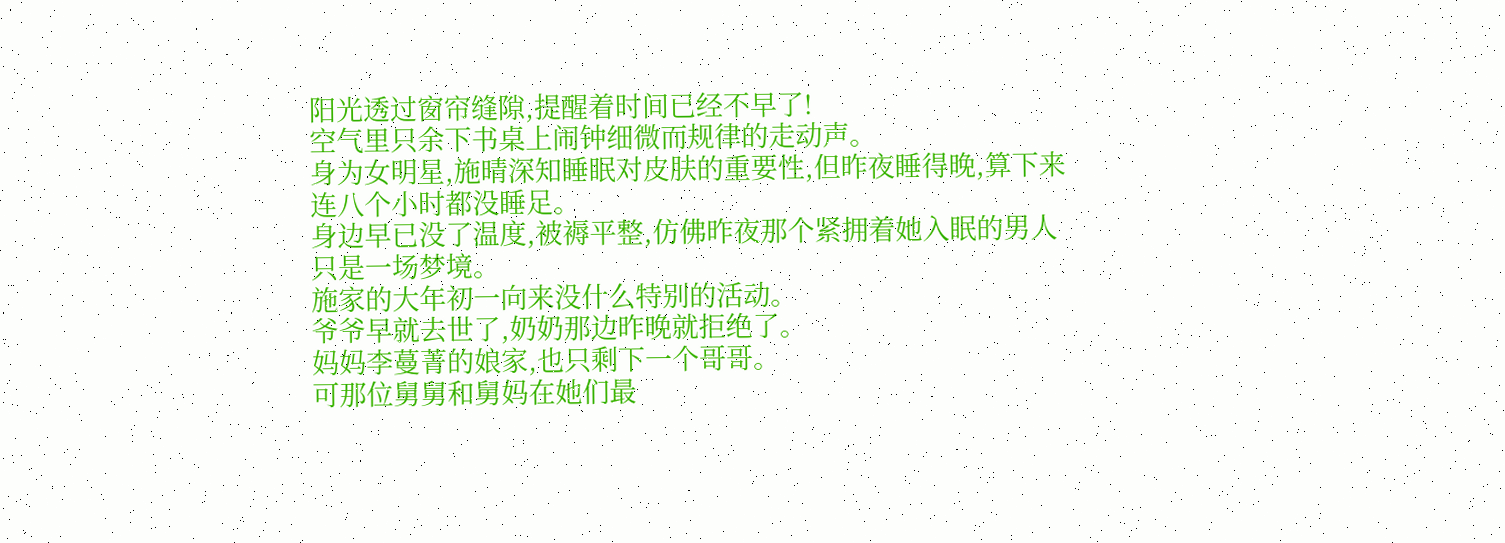阳光透过窗帘缝隙,提醒着时间已经不早了!
空气里只余下书桌上闹钟细微而规律的走动声。
身为女明星,施晴深知睡眠对皮肤的重要性,但昨夜睡得晚,算下来连八个小时都没睡足。
身边早已没了温度,被褥平整,仿佛昨夜那个紧拥着她入眠的男人只是一场梦境。
施家的大年初一向来没什么特别的活动。
爷爷早就去世了,奶奶那边昨晚就拒绝了。
妈妈李蔓菁的娘家,也只剩下一个哥哥。
可那位舅舅和舅妈在她们最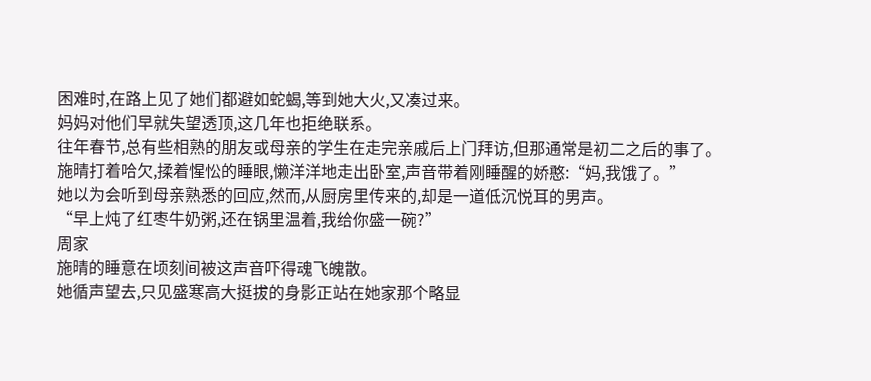困难时,在路上见了她们都避如蛇蝎,等到她大火,又凑过来。
妈妈对他们早就失望透顶,这几年也拒绝联系。
往年春节,总有些相熟的朋友或母亲的学生在走完亲戚后上门拜访,但那通常是初二之后的事了。
施晴打着哈欠,揉着惺忪的睡眼,懒洋洋地走出卧室,声音带着刚睡醒的娇憨:“妈,我饿了。”
她以为会听到母亲熟悉的回应,然而,从厨房里传来的,却是一道低沉悦耳的男声。
“早上炖了红枣牛奶粥,还在锅里温着,我给你盛一碗?”
周家
施晴的睡意在顷刻间被这声音吓得魂飞魄散。
她循声望去,只见盛寒高大挺拔的身影正站在她家那个略显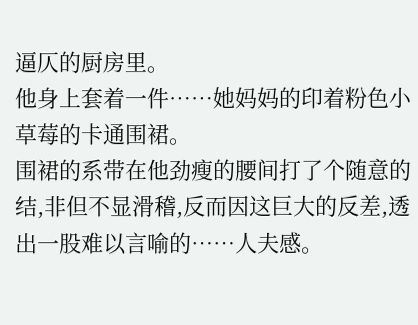逼仄的厨房里。
他身上套着一件……她妈妈的印着粉色小草莓的卡通围裙。
围裙的系带在他劲瘦的腰间打了个随意的结,非但不显滑稽,反而因这巨大的反差,透出一股难以言喻的……人夫感。